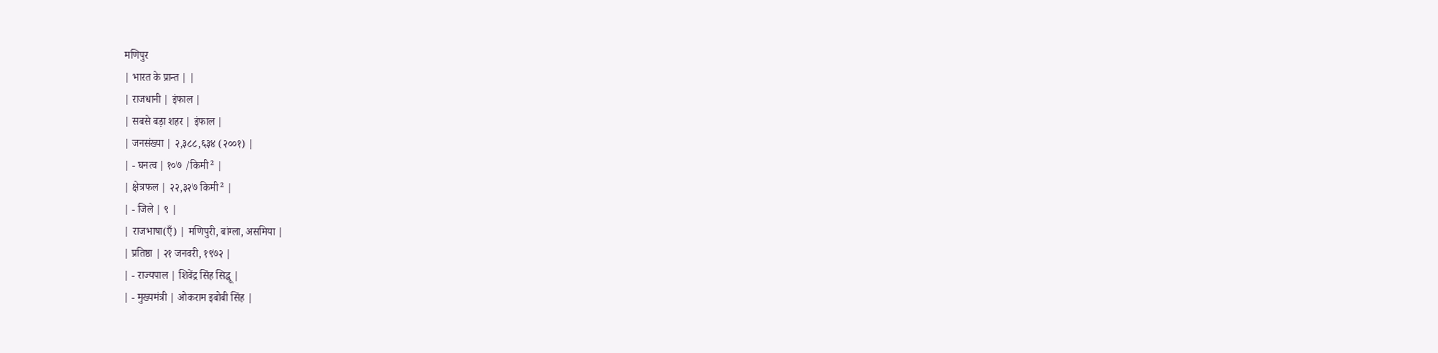मणिपुर
| भारत के प्रान्त | |
| राजधानी | इंफाल |
| सबसे बड़ा शहर | इंफाल |
| जनसंख्या | २,३८८,६३४ (२००१) |
| - घनत्व | १०७ /किमी² |
| क्षेत्रफल | २२,३२७ किमी² |
| - जिले | ९ |
| राजभाषा(एँ) | मणिपुरी, बांग्ला, असमिया |
| प्रतिष्ठा | २१ जनवरी, १९७२ |
| - राज्यपाल | शिवेंद्र सिंह सिद्धू |
| - मुख्यमंत्री | ओकराम इबोबी सिंह |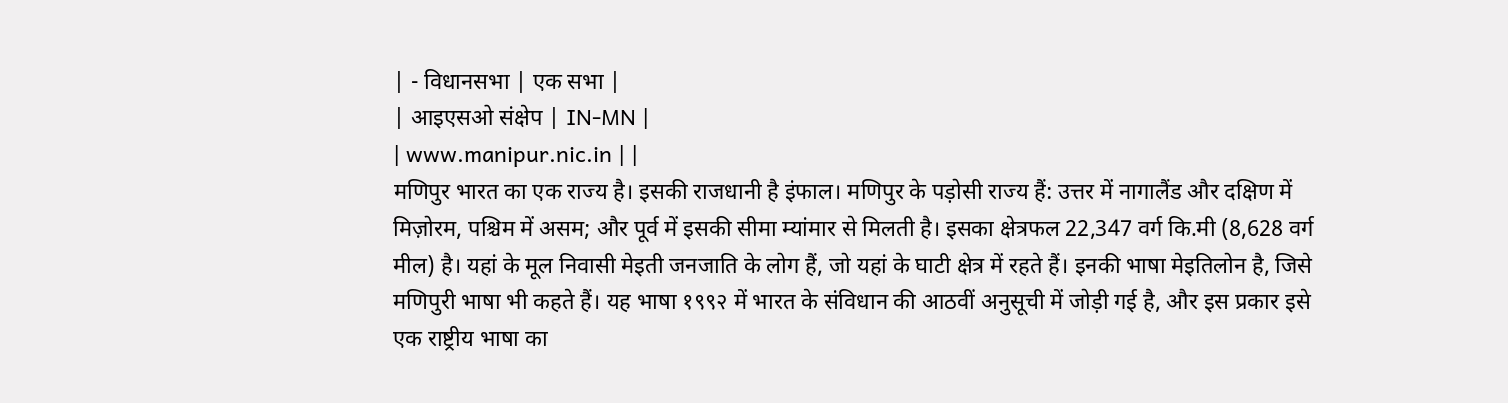| - विधानसभा | एक सभा |
| आइएसओ संक्षेप | IN-MN |
| www.manipur.nic.in | |
मणिपुर भारत का एक राज्य है। इसकी राजधानी है इंफाल। मणिपुर के पड़ोसी राज्य हैं: उत्तर में नागालैंड और दक्षिण में मिज़ोरम, पश्चिम में असम; और पूर्व में इसकी सीमा म्यांमार से मिलती है। इसका क्षेत्रफल 22,347 वर्ग कि.मी (8,628 वर्ग मील) है। यहां के मूल निवासी मेइती जनजाति के लोग हैं, जो यहां के घाटी क्षेत्र में रहते हैं। इनकी भाषा मेइतिलोन है, जिसे मणिपुरी भाषा भी कहते हैं। यह भाषा १९९२ में भारत के संविधान की आठवीं अनुसूची में जोड़ी गई है, और इस प्रकार इसे एक राष्ट्रीय भाषा का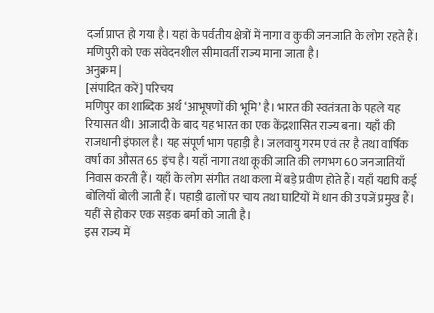दर्जा प्राप्त हो गया है। यहां के पर्वतीय क्षेत्रों में नागा व कुकी जनजाति के लोग रहते हैं। मणिपुरी को एक संवेदनशील सीमावर्ती राज्य माना जाता है।
अनुक्रम |
[संपादित करें] परिचय
मणिपुर का शाब्दिक अर्थ ‘आभूषणों की भूमि’ है। भारत की स्वतंत्रता के पहले यह रियासत थी। आजादी के बाद यह भारत का एक केंद्रशासित राज्य बना। यहाँ की राजधानी इंफाल है। यह संपूर्ण भाग पहाड़ी है। जलवायु गरम एवं तर है तथा वार्षिक वर्षा का औसत 65 इंच है। यहाँ नागा तथा कूकी जाति की लगभग 60 जनजातियाँ निवास करती हैं। यहाँ के लोग संगीत तथा कला में बड़े प्रवीण होते हैं। यहाँ यद्यपि कई बोलियाँ बोली जाती हैं। पहाड़ी ढालों पर चाय तथा घाटियों में धान की उपजें प्रमुख हैं। यहीं से होकर एक सड़क बर्मा को जाती है।
इस राज्य में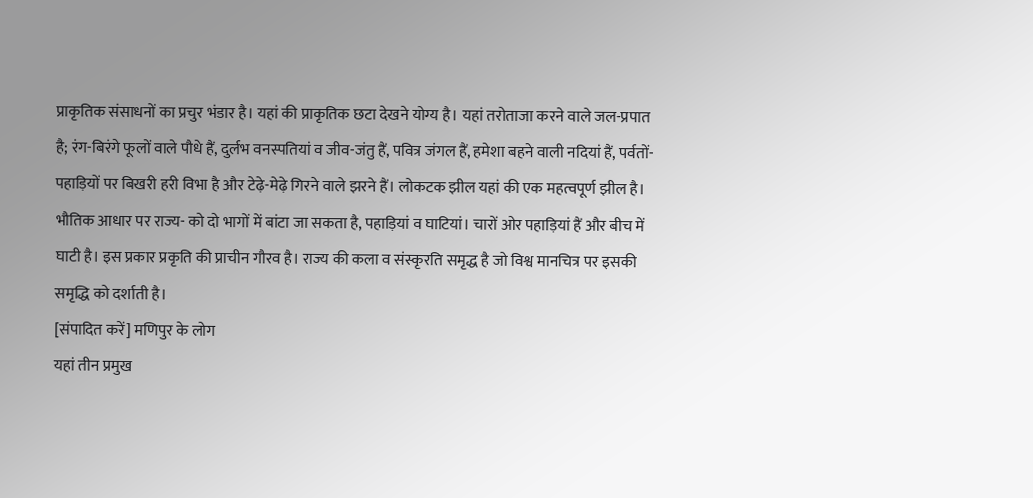प्राकृतिक संसाधनों का प्रचुर भंडार है। यहां की प्राकृतिक छटा देखने योग्य है। यहां तरोताजा करने वाले जल-प्रपात है; रंग-बिरंगे फूलों वाले पौधे हैं, दुर्लभ वनस्पतियां व जीव-जंतु हैं, पवित्र जंगल हैं, हमेशा बहने वाली नदियां हैं, पर्वतों-पहाड़ियों पर बिखरी हरी विभा है और टेढ़े-मेढ़े गिरने वाले झरने हैं। लोकटक झील यहां की एक महत्वपूर्ण झील है। भौतिक आधार पर राज्य- को दो भागों में बांटा जा सकता है, पहाड़ियां व घाटियां। चारों ओर पहाड़ियां हैं और बीच में घाटी है। इस प्रकार प्रकृति की प्राचीन गौरव है। राज्य की कला व संस्कृरति समृद्ध है जो विश्व मानचित्र पर इसकी समृद्धि को दर्शाती है।
[संपादित करें] मणिपुर के लोग
यहां तीन प्रमुख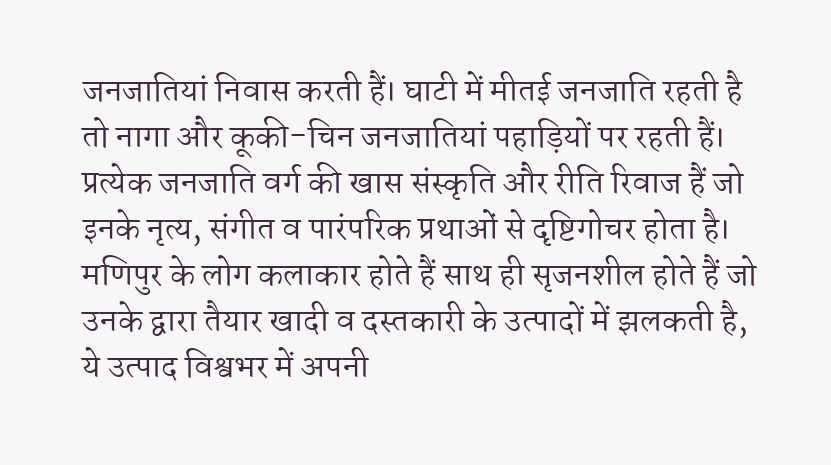जनजातियां निवास करती हैं। घाटी में मीतई जनजाति रहती है तो नागा और कूकी-चिन जनजातियां पहाड़ियों पर रहती हैं। प्रत्येक जनजाति वर्ग की खास संस्कृति और रीति रिवाज हैं जो इनके नृत्य, संगीत व पारंपरिक प्रथाओं से दृष्टिगोचर होता है। मणिपुर के लोग कलाकार होते हैं साथ ही सृजनशील होते हैं जो उनके द्वारा तैयार खादी व दस्तकारी के उत्पादों में झलकती है, ये उत्पाद विश्वभर में अपनी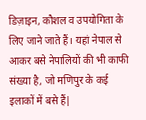डिज़ाइन, कौशल व उपयोगिता के लिए जाने जाते हैं। यहां नेपाल से आकर बसे नेपालियों की भी काफी संख्या है, जो मणिपुर के कई इलाकों में बसे हैं|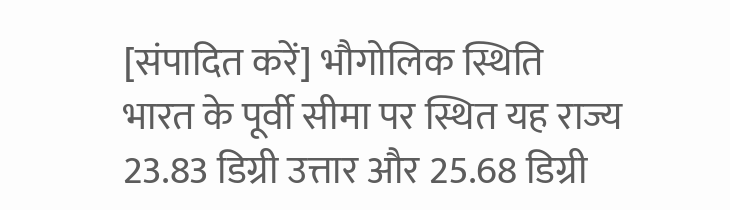[संपादित करें] भौगोलिक स्थिति
भारत के पूर्वी सीमा पर स्थित यह राज्य 23.83 डिग्री उत्तार और 25.68 डिग्री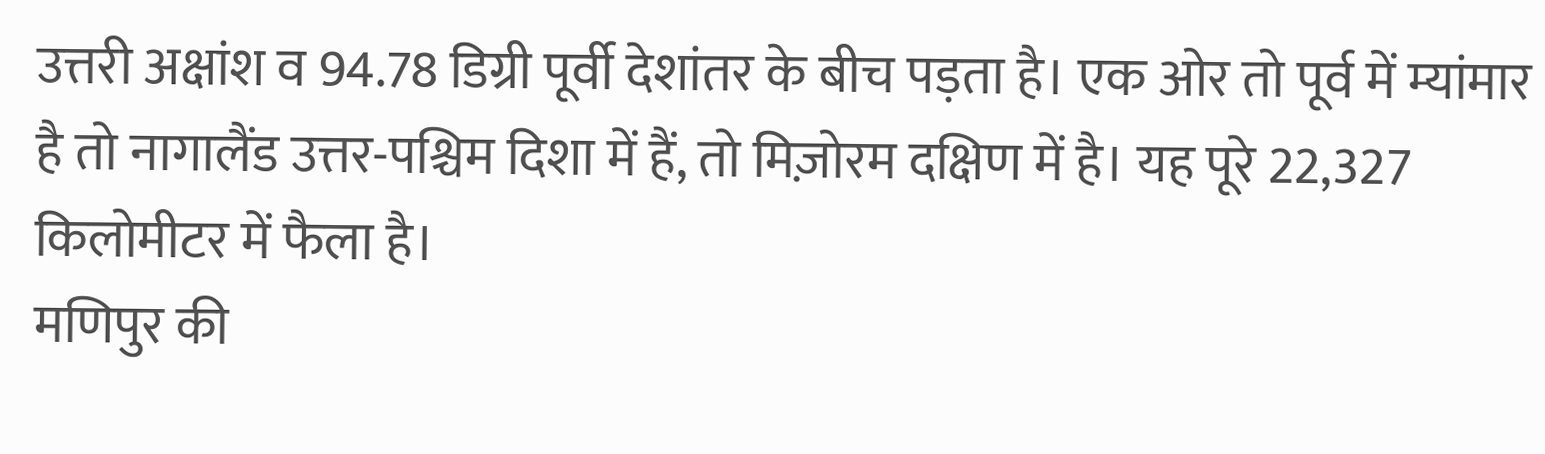उत्तरी अक्षांश व 94.78 डिग्री पूर्वी देशांतर के बीच पड़ता है। एक ओर तो पूर्व में म्यांमार है तो नागालैंड उत्तर-पश्चिम दिशा में हैं, तो मिज़ोरम दक्षिण में है। यह पूरे 22,327 किलोमीटर में फैला है।
मणिपुर की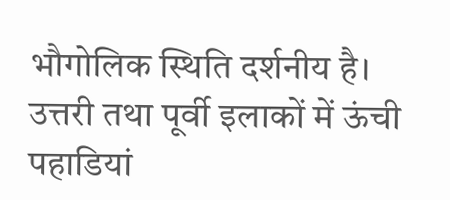भौगोलिक स्थिति दर्शनीय है। उत्तरी तथा पूर्वी इलाकों में ऊंची पहाडियां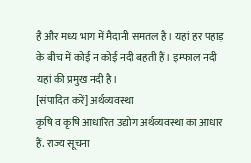है और मध्य भाग में मैदानी समतल है। यहां हर पहाड़ के बीच में कोई न कोई नदी बहती हैं। इम्फाल नदी यहां की प्रमुख नदी है।
[संपादित करें] अर्थव्यवस्था
कृषि व कृषि आधारित उद्योग अर्थव्यवस्था का आधार हैं. राज्य सूचना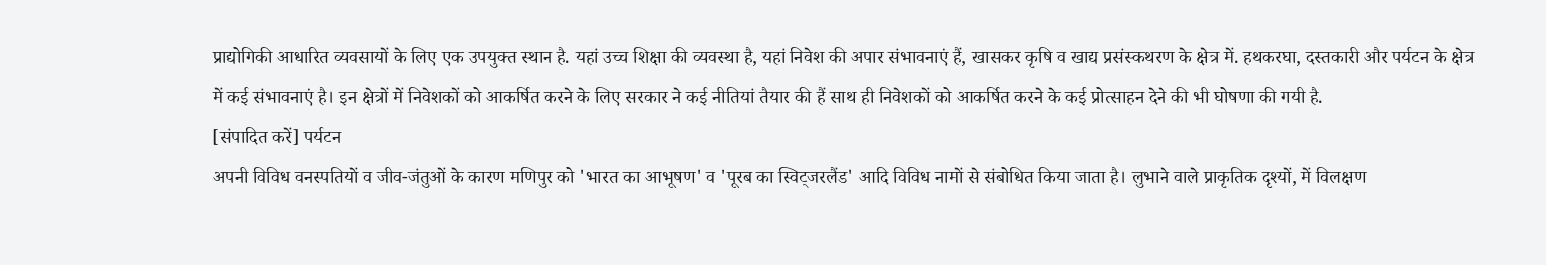प्राद्योगिकी आधारित व्यवसायों के लिए एक उपयुक्त स्थान है. यहां उच्च शिक्षा की व्यवस्था है, यहां निवेश की अपार संभावनाएं हैं, खासकर कृषि व खाद्य प्रसंस्कथरण के क्षेत्र में. हथकरघा, दस्तकारी और पर्यटन के क्षेत्र में कई संभावनाएं है। इन क्षेत्रों में निवेशकों को आकर्षित करने के लिए सरकार ने कई नीतियां तैयार की हैं साथ ही निवेशकों को आकर्षित करने के कई प्रोत्साहन देने की भी घोषणा की गयी है.
[संपादित करें] पर्यटन
अपनी विविध वनस्पतियों व जीव-जंतुओं के कारण मणिपुर को 'भारत का आभूषण' व 'पूरब का स्विट्जरलैंड' आदि विविध नामों से संबोधित किया जाता है। लुभाने वाले प्राकृतिक दृश्यों, में विलक्षण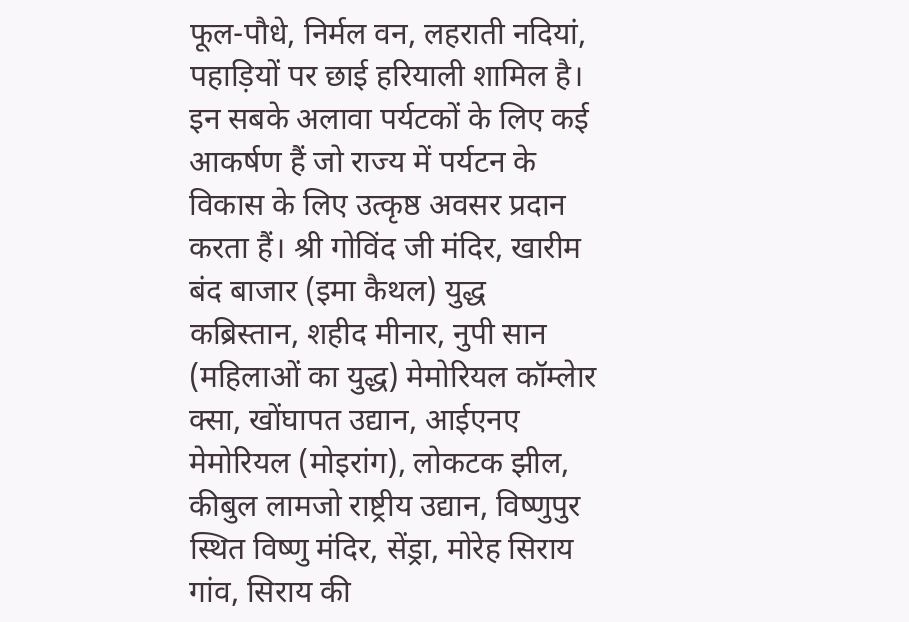फूल-पौधे, निर्मल वन, लहराती नदियां, पहाड़ियों पर छाई हरियाली शामिल है। इन सबके अलावा पर्यटकों के लिए कई आकर्षण हैं जो राज्य में पर्यटन के विकास के लिए उत्कृष्ठ अवसर प्रदान करता हैं। श्री गोविंद जी मंदिर, खारीम बंद बाजार (इमा कैथल) युद्ध कब्रिस्तान, शहीद मीनार, नुपी सान (महिलाओं का युद्ध) मेमोरियल कॉम्लेार क्सा, खोंघापत उद्यान, आईएनए मेमोरियल (मोइरांग), लोकटक झील, कीबुल लामजो राष्ट्रीय उद्यान, विष्णुपुर स्थित विष्णु मंदिर, सेंड्रा, मोरेह सिराय गांव, सिराय की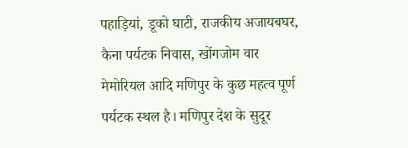पहाड़ियां, डूको घाटी, राजकीय अजायबघर, कैना पर्यटक निवास, खोंगजोम वार मेमोरियल आदि मणिपुर के कुछ महत्व पूर्ण पर्यटक स्थल है। मणिपुर देश के सुदूर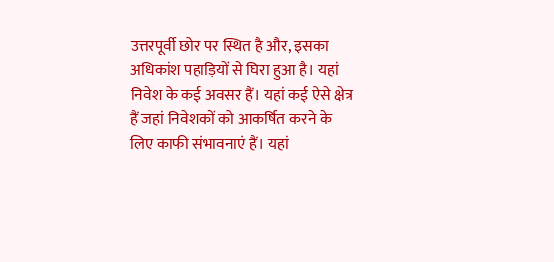उत्तरपूर्वी छोर पर स्थित है और, इसका अधिकांश पहाड़ियों से घिरा हुआ है। यहां निवेश के कई अवसर हैं। यहां कई ऐसे क्षेत्र हैं जहां निवेशकों को आकर्षित करने के लिए काफी संभावनाएं हैं। यहां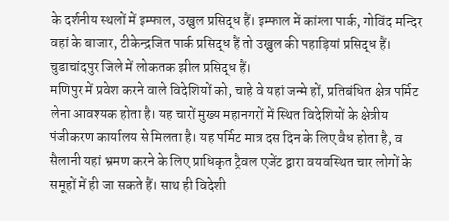के दर्शनीय स्थलों में इम्फाल, उख्रुल प्रसिद्ध हैं। इम्फाल में कांग्ला पार्क, गोविंद मन्दिर वहां के बाजार, टीकेन्द्रजित पार्क प्रसिद्ध हैं तो उख्रुल की पहाड़ियां प्रसिद्ध हैं। चुडाचांदपुर जिले में लोकतक झील प्रसिद्ध हैं।
मणिपुर में प्रवेश करने वाले विदेशियों को, चाहे वे यहां जन्मे हों, प्रतिबंधित क्षेत्र पर्मिट लेना आवश्यक होता है। यह चारों मुख्य महानगरों में स्थित विदेशियों के क्षेत्रीय पंजीकरण कार्यालय से मिलता है। यह पर्मिट मात्र दस दिन के लिए वैध होता है, व सैलानी यहां भ्रमण करने के लिए प्राधिकृत ट्रैवल एजेंट द्वारा वयवस्थित चार लोगों के समूहों में ही जा सकते हैं। साथ ही विदेशी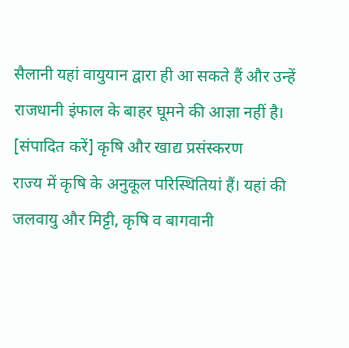सैलानी यहां वायुयान द्वारा ही आ सकते हैं और उन्हें राजधानी इंफाल के बाहर घूमने की आज्ञा नहीं है।
[संपादित करें] कृषि और खाद्य प्रसंस्करण
राज्य में कृषि के अनुकूल परिस्थितियां हैं। यहां की जलवायु और मिट्टी, कृषि व बागवानी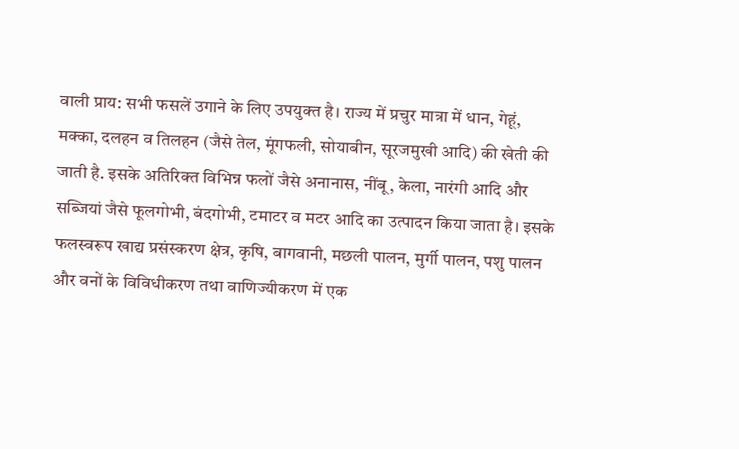वाली प्राय: सभी फसलें उगाने के लिए उपयुक्त है। राज्य में प्रचुर मात्रा में धान, गेहूं, मक्का, दलहन व तिलहन (जैसे तेल, मूंगफली, सोयाबीन, सूरजमुखी आदि) की खेती की जाती है. इसके अतिरिक्त विभिन्न फलों जैसे अनानास, नींबू, केला, नारंगी आदि और सब्जियां जैसे फूलगोभी, बंदगोभी, टमाटर व मटर आदि का उत्पादन किया जाता है। इसके फलस्वरूप खाद्य प्रसंस्करण क्षेत्र, कृषि, बागवानी, मछली पालन, मुर्गी पालन, पशु पालन और वनों के विविधीकरण तथा वाणिज्यीकरण में एक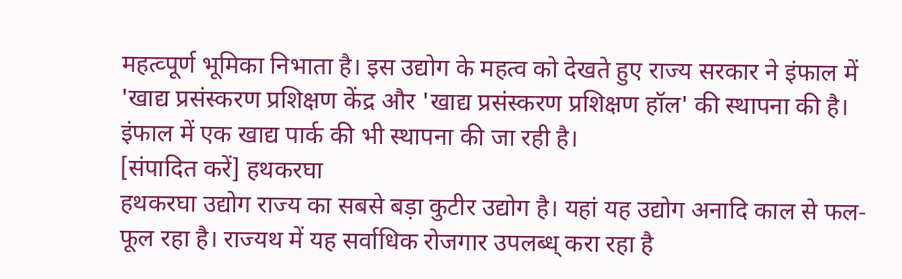महत्व्पूर्ण भूमिका निभाता है। इस उद्योग के महत्व को देखते हुए राज्य सरकार ने इंफाल में 'खाद्य प्रसंस्करण प्रशिक्षण केंद्र और 'खाद्य प्रसंस्करण प्रशिक्षण हॉल' की स्थापना की है। इंफाल में एक खाद्य पार्क की भी स्थापना की जा रही है।
[संपादित करें] हथकरघा
हथकरघा उद्योग राज्य का सबसे बड़ा कुटीर उद्योग है। यहां यह उद्योग अनादि काल से फल-फूल रहा है। राज्यथ में यह सर्वाधिक रोजगार उपलब्ध् करा रहा है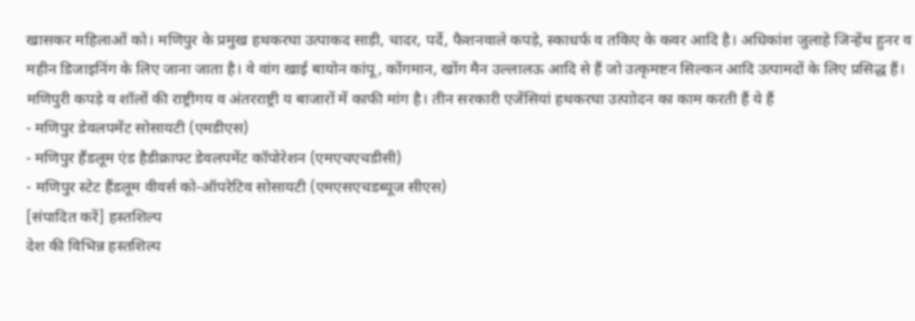खासकर महिलाओं को। मणिपुर के प्रमुख हथकरघा उत्पाकद साड़ी, चादर, पर्दे, फैशनवाले कपड़े, स्काधर्फ व तकिए के कवर आदि है। अधिकांश जुलाहे जिन्हेंथ हुनर व महीन डिजाइनिंग के लिए जाना जाता है। वे वांग खाई बायोन कांपू, कोंगमान, खोंग मैन उल्लालऊ आदि से हैं जो उत्कृमष्टन सिल्कन आदि उत्पामदों के लिए प्रसिद्ध हैं। मणिपुरी कपड़े व शॉलों की राष्ट्रीगय व अंतरराष्ट्री य बाजारों में काफी मांग है। तीन सरकारी एजेंसियां हथकरघा उत्पाोदन का काम करती हैं ये हैं
- मणिपुर डेवलपमेंट सोसायटी (एमडीएस)
- मणिपुर हैंडलूम एंड हैडीक्राफ्ट डेवलपमेंट कॉपोरेशन (एमएचएचडीसी)
- मणिपुर स्टेट हैंडलूम वीवर्स को-ऑपरेटिव सोसायटी (एमएसएचडब्यूज सीएस)
[संपादित करें] हस्तशिल्प
देश की विभिन्न हस्तशिल्प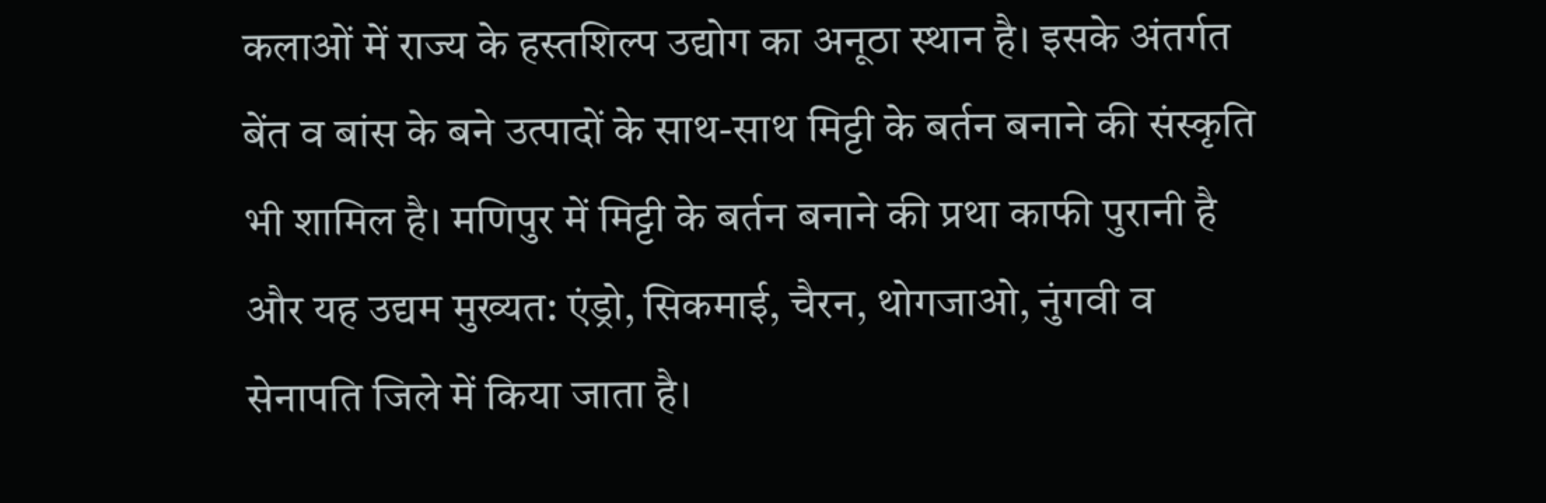कलाओं में राज्य के हस्तशिल्प उद्योग का अनूठा स्थान है। इसके अंतर्गत बेंत व बांस के बने उत्पादों के साथ-साथ मिट्टी के बर्तन बनाने की संस्कृति भी शामिल है। मणिपुर में मिट्टी के बर्तन बनाने की प्रथा काफी पुरानी है और यह उद्यम मुख्यत: एंड्रो, सिकमाई, चैरन, थोगजाओ, नुंगवी व सेनापति जिले में किया जाता है।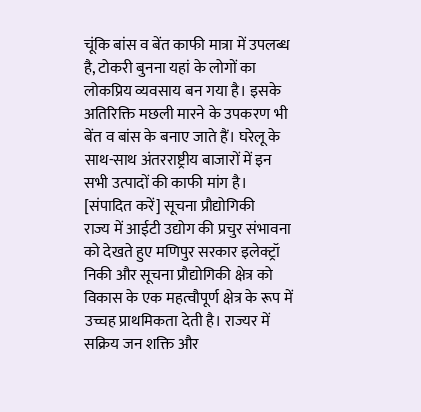चूंकि बांस व बेंत काफी मात्रा में उपलब्ध है, टोकरी बुनना यहां के लोगों का लोकप्रिय व्यवसाय बन गया है। इसके अतिरिक्ति मछली मारने के उपकरण भी बेंत व बांस के बनाए जाते हैं। घरेलू के साथ-साथ अंतरराष्ट्रीय बाजारों में इन सभी उत्पादों की काफी मांग है।
[संपादित करें] सूचना प्रौद्योगिकी
राज्य में आईटी उद्योग की प्रचुर संभावना को देखते हुए मणिपुर सरकार इलेक्ट्रॉ निकी और सूचना प्रौद्योगिकी क्षेत्र को विकास के एक महत्वौपूर्ण क्षेत्र के रूप में उच्चह प्राथमिकता देती है। राज्यर में सक्रिय जन शक्ति और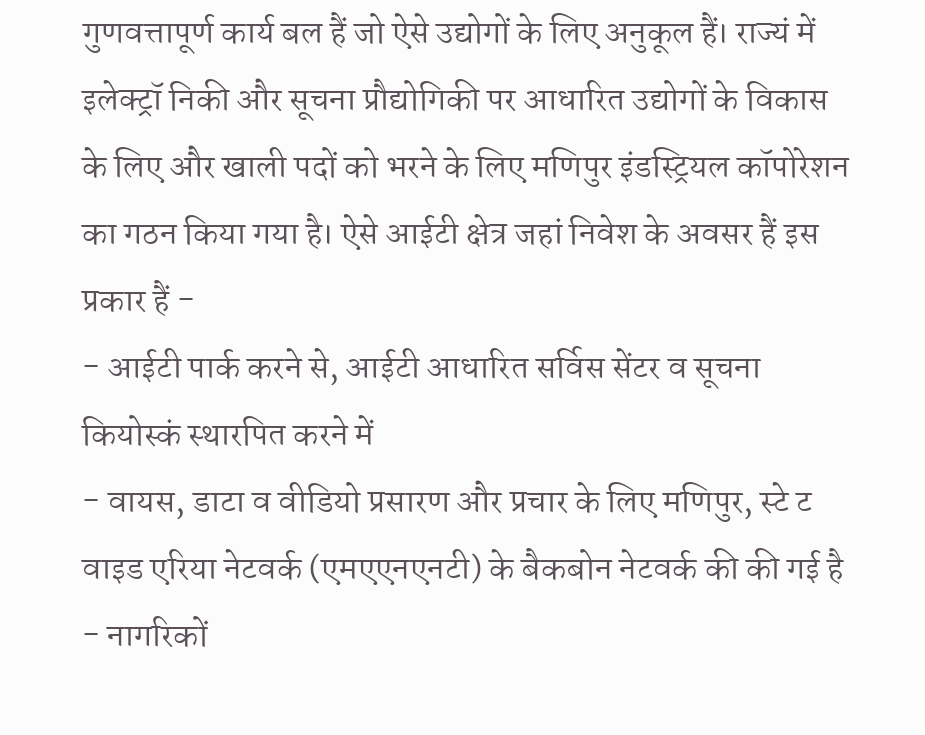गुणवत्तापूर्ण कार्य बल हैं जो ऐसे उद्योगों के लिए अनुकूल हैं। राज्यं में इलेक्ट्रॉ निकी और सूचना प्रौद्योगिकी पर आधारित उद्योगों के विकास के लिए और खाली पदों को भरने के लिए मणिपुर इंडस्ट्रियल कॉपोरेशन का गठन किया गया है। ऐसे आईटी क्षेत्र जहां निवेश के अवसर हैं इस प्रकार हैं -
- आईटी पार्क करने से, आईटी आधारित सर्विस सेंटर व सूचना कियोस्कं स्थारपित करने में
- वायस, डाटा व वीडियो प्रसारण और प्रचार के लिए मणिपुर, स्टे ट वाइड एरिया नेटवर्क (एमएएनएनटी) के बैकबोन नेटवर्क की की गई है
- नागरिकों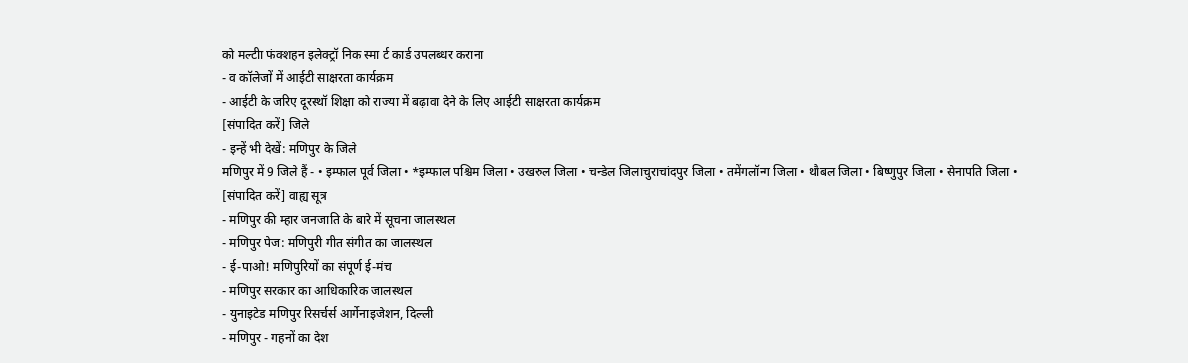को मल्टीा फंक्शहन इलेक्ट्रॉ निक स्मा र्ट कार्ड उपलब्धर कराना
- व कॉलेजों में आईटी साक्षरता कार्यक्रम
- आईटी के जरिए दूरस्थॉ शिक्षा को राज्या में बढ़ावा देने के लिए आईटी साक्षरता कार्यक्रम
[संपादित करें] जिले
- इन्हें भी देखें: मणिपुर के जिले
मणिपुर में 9 जिले हैं - • इम्फाल पूर्व जिला • *इम्फाल पश्चिम जिला • उखरुल जिला • चन्डेल जिलाचुराचांदपुर जिला • तमेंगलॉन्ग जिला • थौबल जिला • बिष्णुपुर जिला • सेनापति जिला •
[संपादित करें] वाह्य सूत्र
- मणिपुर की म्हार जनजाति के बारे में सूचना जालस्थल
- मणिपुर पेज: मणिपुरी गीत संगीत का जालस्थल
- ई-पाओ! मणिपुरियों का संपूर्ण ई-मंच
- मणिपुर सरकार का आधिकारिक जालस्थल
- युनाइटेड मणिपुर रिसर्चर्स आर्गेनाइजेशन, दिल्ली
- मणिपुर - गहनों का देश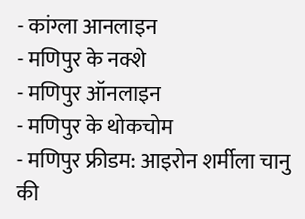- कांग्ला आनलाइन
- मणिपुर के नक्शे
- मणिपुर ऑनलाइन
- मणिपुर के थोकचोम
- मणिपुर फ्रीडम: आइरोन शर्मीला चानु की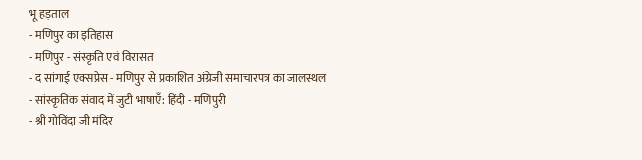भू हड़ताल
- मणिपुर का इतिहास
- मणिपुर - संस्कृति एवं विरासत
- द सांगाई एक्सप्रेस - मणिपुर से प्रकाशित अंग्रेजी समाचारपत्र का जालस्थल
- सांस्कृतिक संवाद में जुटी भाषाएँ: हिंदी - मणिपुरी
- श्री गोविंदा जी मंदिर